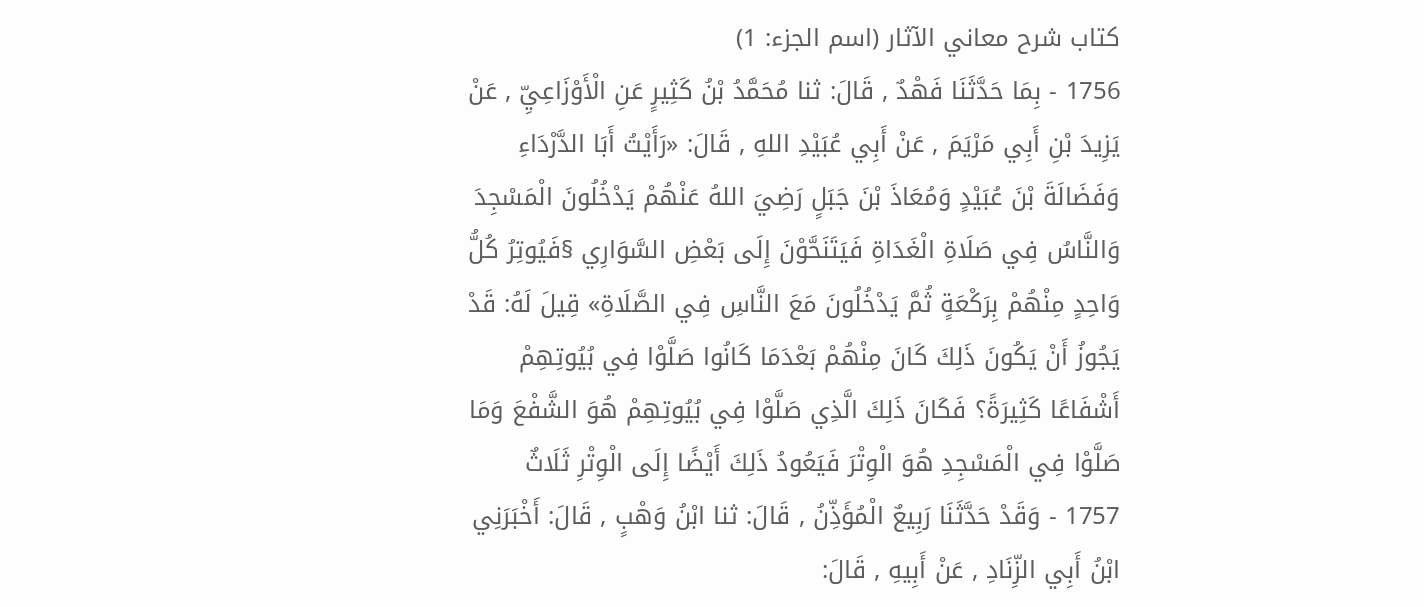كتاب شرح معاني الآثار (اسم الجزء: 1)
1756 - بِمَا حَدَّثَنَا فَهْدٌ , قَالَ: ثنا مُحَمَّدُ بْنُ كَثِيرٍ عَنِ الْأَوْزَاعِيِّ , عَنْ يَزِيدَ بْنِ أَبِي مَرْيَمَ , عَنْ أَبِي عُبَيْدِ اللهِ , قَالَ: «رَأَيْتُ أَبَا الدَّرْدَاءِ وَفَضَالَةَ بْنَ عُبَيْدٍ وَمُعَاذَ بْنَ جَبَلٍ رَضِيَ اللهُ عَنْهُمْ يَدْخُلُونَ الْمَسْجِدَ وَالنَّاسُ فِي صَلَاةِ الْغَدَاةِ فَيَتَنَحَّوْنَ إِلَى بَعْضِ السَّوَارِي §فَيُوتِرُ كُلُّ وَاحِدٍ مِنْهُمْ بِرَكْعَةٍ ثُمَّ يَدْخُلُونَ مَعَ النَّاسِ فِي الصَّلَاةِ» قِيلَ لَهُ: قَدْ يَجُوزُ أَنْ يَكُونَ ذَلِكَ كَانَ مِنْهُمْ بَعْدَمَا كَانُوا صَلَّوْا فِي بُيُوتِهِمْ أَشْفَاعًا كَثِيرَةً؟ فَكَانَ ذَلِكَ الَّذِي صَلَّوْا فِي بُيُوتِهِمْ هُوَ الشَّفْعَ وَمَا صَلَّوْا فِي الْمَسْجِدِ هُوَ الْوِتْرَ فَيَعُودُ ذَلِكَ أَيْضًا إِلَى الْوِتْرِ ثَلَاثٌ
1757 - وَقَدْ حَدَّثَنَا رَبِيعٌ الْمُؤَذِّنُ , قَالَ: ثنا ابْنُ وَهْبٍ , قَالَ: أَخْبَرَنِي ابْنُ أَبِي الزِّنَادِ , عَنْ أَبِيهِ , قَالَ: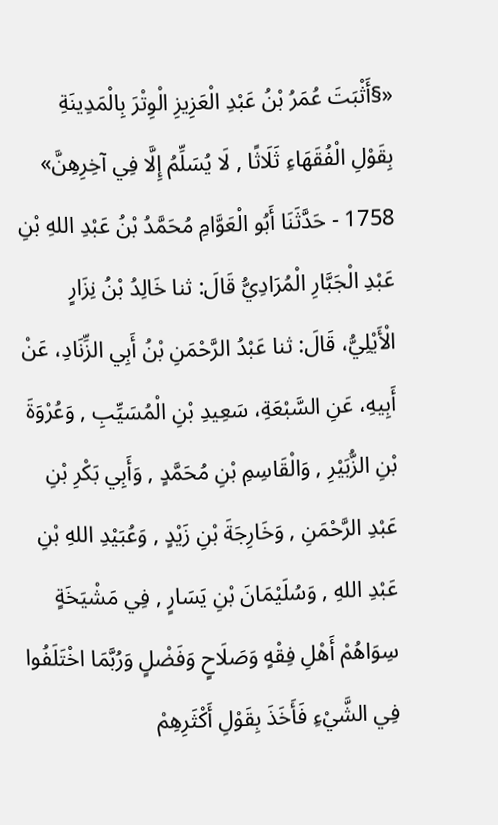«§أَثْبَتَ عُمَرُ بْنُ عَبْدِ الْعَزِيزِ الْوِتْرَ بِالْمَدِينَةِ بِقَوْلِ الْفُقَهَاءِ ثَلَاثًا , لَا يُسَلِّمُ إِلَّا فِي آخِرِهِنَّ»
1758 - حَدَّثَنَا أَبُو الْعَوَّامِ مُحَمَّدُ بْنُ عَبْدِ اللهِ بْنِ عَبْدِ الْجَبَّارِ الْمُرَادِيُّ قَالَ: ثنا خَالِدُ بْنُ نِزَارٍ الْأَيْلِيُّ، قَالَ: ثنا عَبْدُ الرَّحْمَنِ بْنُ أَبِي الزِّنَادِ، عَنْ أَبِيهِ، عَنِ السَّبْعَةِ، سَعِيدِ بْنِ الْمُسَيِّبِ , وَعُرْوَةَ بْنِ الزُّبَيْرِ , وَالْقَاسِمِ بْنِ مُحَمَّدٍ , وَأَبِي بَكْرِ بْنِ عَبْدِ الرَّحْمَنِ , وَخَارِجَةَ بْنِ زَيْدٍ , وَعُبَيْدِ اللهِ بْنِ عَبْدِ اللهِ , وَسُلَيْمَانَ بْنِ يَسَارٍ , فِي مَشْيَخَةٍ سِوَاهُمْ أَهْلِ فِقْهٍ وَصَلَاحٍ وَفَضْلٍ وَرُبَّمَا اخْتَلَفُوا فِي الشَّيْءِ فَأَخَذَ بِقَوْلِ أَكْثَرِهِمْ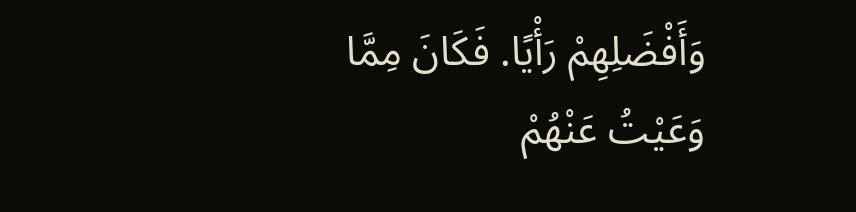وَأَفْضَلِهِمْ رَأْيًا. فَكَانَ مِمَّا وَعَيْتُ عَنْهُمْ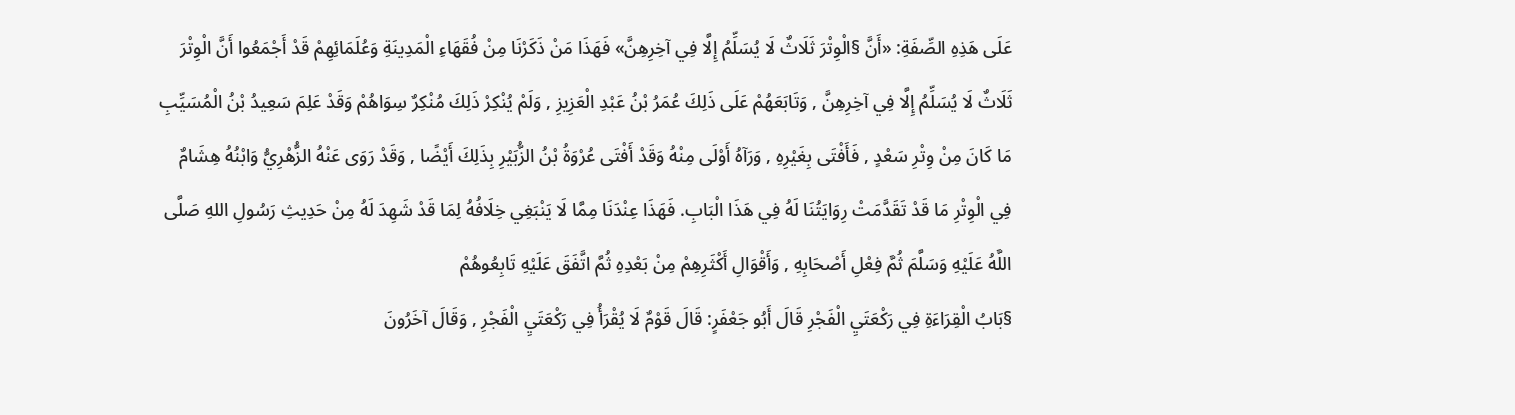عَلَى هَذِهِ الصِّفَةِ: «أَنَّ §الْوِتْرَ ثَلَاثٌ لَا يُسَلِّمُ إِلَّا فِي آخِرِهِنَّ» فَهَذَا مَنْ ذَكَرْنَا مِنْ فُقَهَاءِ الْمَدِينَةِ وَعُلَمَائِهِمْ قَدْ أَجْمَعُوا أَنَّ الْوِتْرَ ثَلَاثٌ لَا يُسَلِّمُ إِلَّا فِي آخِرِهِنَّ , وَتَابَعَهُمْ عَلَى ذَلِكَ عُمَرُ بْنُ عَبْدِ الْعَزِيزِ , وَلَمْ يُنْكِرْ ذَلِكَ مُنْكِرٌ سِوَاهُمْ وَقَدْ عَلِمَ سَعِيدُ بْنُ الْمُسَيِّبِ مَا كَانَ مِنْ وِتْرِ سَعْدٍ , فَأَفْتَى بِغَيْرِهِ , وَرَآهُ أَوْلَى مِنْهُ وَقَدْ أَفْتَى عُرْوَةُ بْنُ الزُّبَيْرِ بِذَلِكَ أَيْضًا , وَقَدْ رَوَى عَنْهُ الزُّهْرِيُّ وَابْنُهُ هِشَامٌ فِي الْوِتْرِ مَا قَدْ تَقَدَّمَتْ رِوَايَتُنَا لَهُ فِي هَذَا الْبَابِ. فَهَذَا عِنْدَنَا مِمَّا لَا يَنْبَغِي خِلَافُهُ لِمَا قَدْ شَهِدَ لَهُ مِنْ حَدِيثِ رَسُولِ اللهِ صَلَّى اللَّهُ عَلَيْهِ وَسَلَّمَ ثُمَّ فِعْلِ أَصْحَابِهِ , وَأَقْوَالِ أَكْثَرِهِمْ مِنْ بَعْدِهِ ثُمَّ اتَّفَقَ عَلَيْهِ تَابِعُوهُمْ
§بَابُ الْقِرَاءَةِ فِي رَكْعَتَيِ الْفَجْرِ قَالَ أَبُو جَعْفَرٍ: قَالَ قَوْمٌ لَا يُقْرَأُ فِي رَكْعَتَيِ الْفَجْرِ , وَقَالَ آخَرُونَ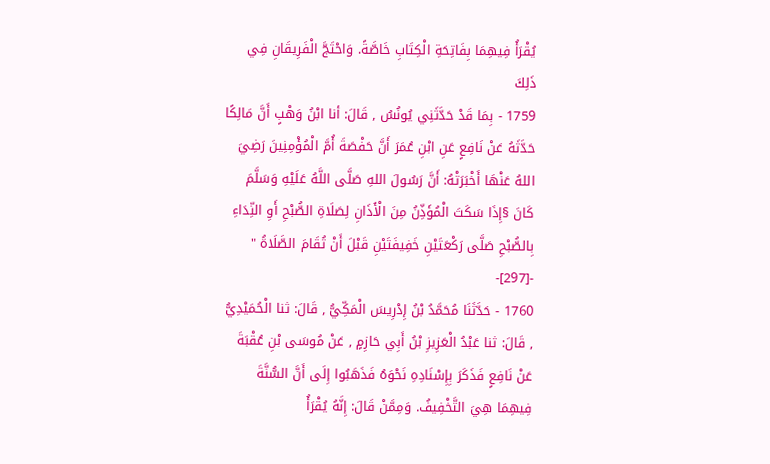يُقْرَأُ فِيهِمَا بِفَاتِحَةِ الْكِتَابِ خَاصَّةً. وَاحْتَجَّ الْفَرِيقَانِ فِي ذَلِكَ
1759 - بِمَا قَدْ حَدَّثَنِي يُونُسُ , قَالَ: أنا ابْنُ وَهْبٍ أَنَّ مَالِكًا حَدَّثَهُ عَنْ نَافِعٍ عَنِ ابْنِ عُمَرَ أَنَّ حَفْصَةَ أُمَّ الْمُؤْمِنِينَ رَضِيَ اللهُ عَنْهَا أَخْبَرَتْهُ: أَنَّ رَسُولَ اللهِ صَلَّى اللَّهُ عَلَيْهِ وَسَلَّمَ كَانَ §إِذَا سَكَتَ الْمُؤَذِّنُ مِنَ الْأَذَانِ لِصَلَاةِ الصُّبْحِ أَوِ النِّدَاءِ بِالصُّبْحِ صَلَّى رَكْعَتَيْنِ خَفِيفَتَيْنِ قَبْلَ أَنْ تُقَامَ الصَّلَاةُ " -[297]-
1760 - حَدَّثَنَا مُحَمَّدُ بْنُ إِدْرِيسَ الْمَكِّيُّ , قَالَ: ثنا الْحُمَيْدِيُّ , قَالَ: ثنا عَبْدُ الْعَزِيزِ بْنُ أَبِي حَازِمٍ , عَنْ مُوسَى بْنِ عُقْبَةَ عَنْ نَافِعٍ فَذَكَرَ بِإِسْنَادِهِ نَحْوَهُ فَذَهَبُوا إِلَى أَنَّ السُّنَّةَ فِيهِمَا هِيَ التَّخْفِيفُ. وَمِمَّنْ قَالَ: إِنَّهُ يُقْرَأُ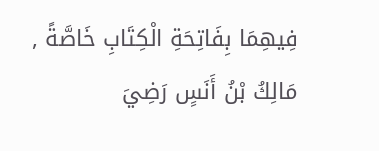فِيهِمَا بِفَاتِحَةِ الْكِتَابِ خَاصَّةً , مَالِكُ بْنُ أَنَسٍ رَضِيَ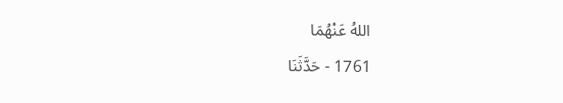اللهُ عَنْهُمَا
1761 - حَدَّثَنَا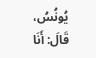يُونُسُ، قَالَ: أَنَا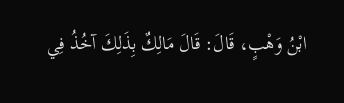ابْنُ وَهْبٍ، قَالَ: قَالَ مَالِكٌ بِذَلِكَ آخُذُ فِي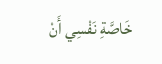خَاصَّةِ نَفْسِي أَنْ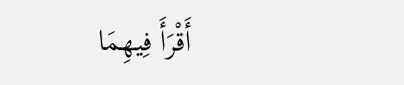أَقْرَأَ فِيهِمَا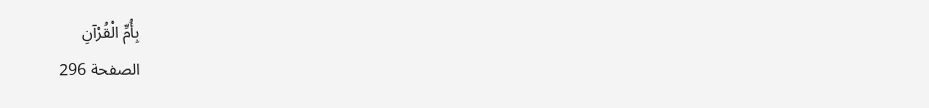بِأُمِّ الْقُرْآنِ
الصفحة 296